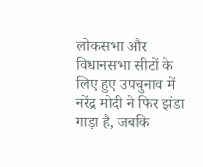लोकसभा और विधानसभा सीटों के लिए हुए उपचुनाव में नरेंद्र मोदी ने फिर झंडा गाड़ा है, जबकि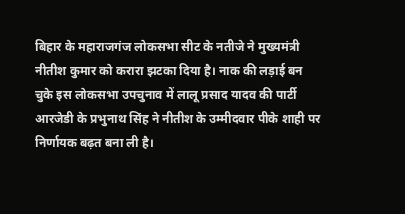बिहार के महाराजगंज लोकसभा सीट के नतीजे ने मुख्यमंत्री नीतीश कुमार को करारा झटका दिया है। नाक की लड़ाई बन चुके इस लोकसभा उपचुनाव में लालू प्रसाद यादव की पार्टी आरजेडी के प्रभुनाथ सिंह ने नीतीश के उम्मीदवार पीके शाही पर निर्णायक बढ़त बना ली है।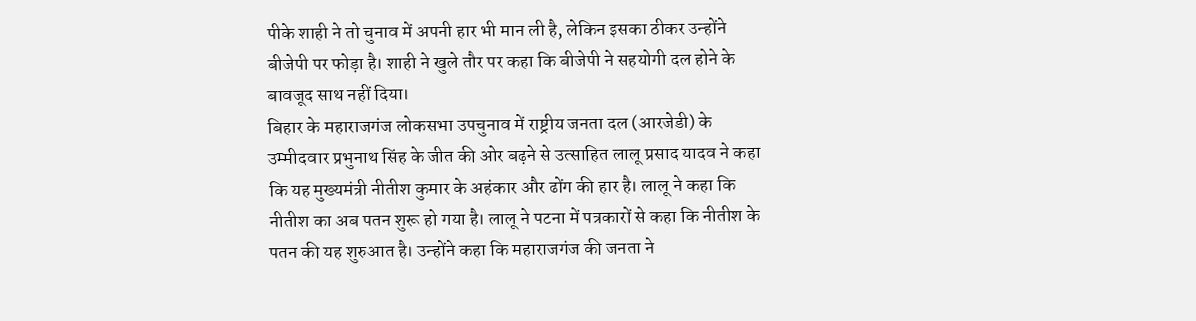पीके शाही ने तो चुनाव में अपनी हार भी मान ली है, लेकिन इसका ठीकर उन्होंने बीजेपी पर फोड़ा है। शाही ने खुले तौर पर कहा कि बीजेपी ने सहयोगी दल होने के बावजूद साथ नहीं दिया।
बिहार के महाराजगंज लोकसभा उपचुनाव में राष्ट्रीय जनता दल (आरजेडी) के उम्मीदवार प्रभुनाथ सिंह के जीत की ओर बढ़ने से उत्साहित लालू प्रसाद यादव ने कहा कि यह मुख्यमंत्री नीतीश कुमार के अहंकार और ढोंग की हार है। लालू ने कहा कि नीतीश का अब पतन शुरू हो गया है। लालू ने पटना में पत्रकारों से कहा कि नीतीश के पतन की यह शुरुआत है। उन्होंने कहा कि महाराजगंज की जनता ने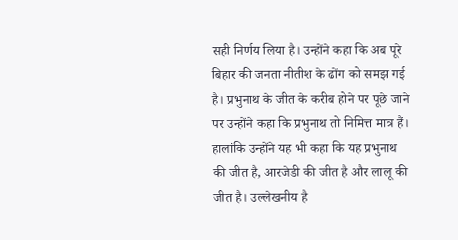सही निर्णय लिया है। उन्होंने कहा कि अब पूरे बिहार की जनता नीतीश के ढोंग को समझ गई है। प्रभुनाथ के जीत के करीब होने पर पूछे जाने पर उन्होंने कहा कि प्रभुनाथ तो निमित्त मात्र हैं। हालांकि उन्होंने यह भी कहा कि यह प्रभुनाथ की जीत है, आरजेडी की जीत है और लालू की जीत है। उल्लेखनीय है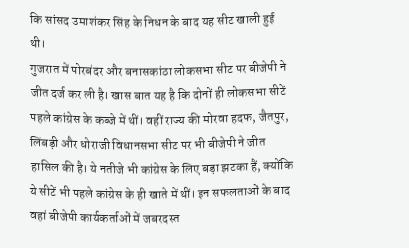कि सांसद उमाशंकर सिंह के निधन के बाद यह सीट खाली हुई थी।
गुजरात में पोरबंदर और बनासकांठा लोकसभा सीट पर बीजेपी ने जीत दर्ज कर ली है। खास बात यह है कि दोनों ही लोकसभा सीटें पहले कांग्रेस के कब्जे में थीं। वहीं राज्य की मोरवा हदफ, जैतपुर, लिंबड़ी और धोराजी विधानसभा सीट पर भी बीजेपी ने जीत हासिल की है। ये नतीजे भी कांग्रेस के लिए बड़ा झटका हैं, क्योंकि ये सीटें भी पहले कांग्रेस के ही खाते में थीं। इन सफलताओं के बाद वहां बीजेपी कार्यकर्ताओं में जबरदस्त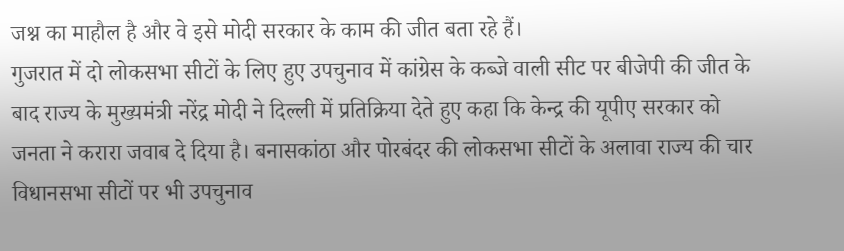जश्न का माहौल है और वे इसे मोदी सरकार के काम की जीत बता रहे हैं।
गुजरात में दो लोकसभा सीटों के लिए हुए उपचुनाव में कांग्रेस के कब्जे वाली सीट पर बीजेपी की जीत के बाद राज्य के मुख्यमंत्री नरेंद्र मोदी ने दिल्ली में प्रतिक्रिया देते हुए कहा कि केन्द्र की यूपीए सरकार को जनता ने करारा जवाब दे दिया है। बनासकांठा और पोरबंदर की लोकसभा सीटों के अलावा राज्य की चार विधानसभा सीटों पर भी उपचुनाव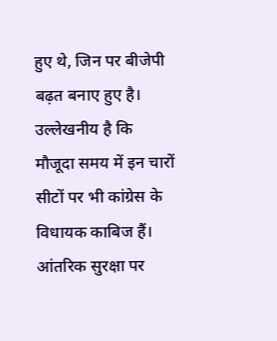हुए थे, जिन पर बीजेपी बढ़त बनाए हुए है। उल्लेखनीय है कि मौजूदा समय में इन चारों सीटों पर भी कांग्रेस के विधायक काबिज हैं।
आंतरिक सुरक्षा पर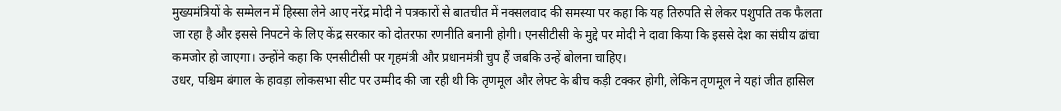मुख्यमंत्रियों के सम्मेलन में हिस्सा लेने आए नरेंद्र मोदी ने पत्रकारों से बातचीत में नक्सलवाद की समस्या पर कहा कि यह तिरुपति से लेकर पशुपति तक फैलता जा रहा है और इससे निपटने के लिए केंद्र सरकार को दोतरफा रणनीति बनानी होगी। एनसीटीसी के मुद्दे पर मोदी ने दावा किया कि इससे देश का संघीय ढांचा कमजोर हो जाएगा। उन्होंने कहा कि एनसीटीसी पर गृहमंत्री और प्रधानमंत्री चुप हैं जबकि उन्हें बोलना चाहिए।
उधर, पश्चिम बंगाल के हावड़ा लोकसभा सीट पर उम्मीद की जा रही थी कि तृणमूल और लेफ्ट के बीच कड़ी टक्कर होगी, लेकिन तृणमूल ने यहां जीत हासिल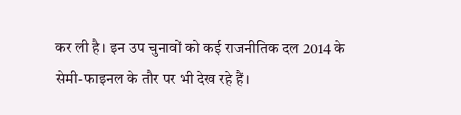कर ली है। इन उप चुनावों को कई राजनीतिक दल 2014 के सेमी-फाइनल के तौर पर भी देख रहे हैं।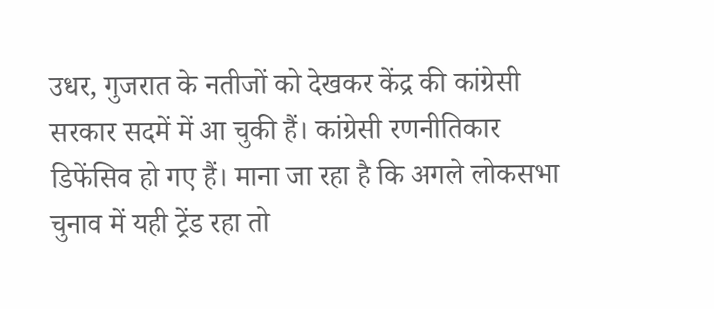उधर, गुजरात के नतीजों को देखकर केंद्र की कांग्रेसी सरकार सदमें में आ चुकी हैं। कांग्रेसी रणनीतिकार डिफेंसिव हो गए हैं। माना जा रहा है कि अगले लोकसभा चुनाव में यही ट्रेंड रहा तो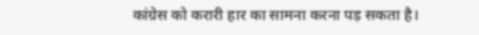कांग्रेस को करारी हार का सामना करना पड़ सकता है।